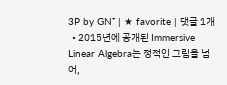3P by GN⁺ | ★ favorite | 댓글 1개
  • 2015년에 공개된 Immersive Linear Algebra는 정적인 그림을 넘어,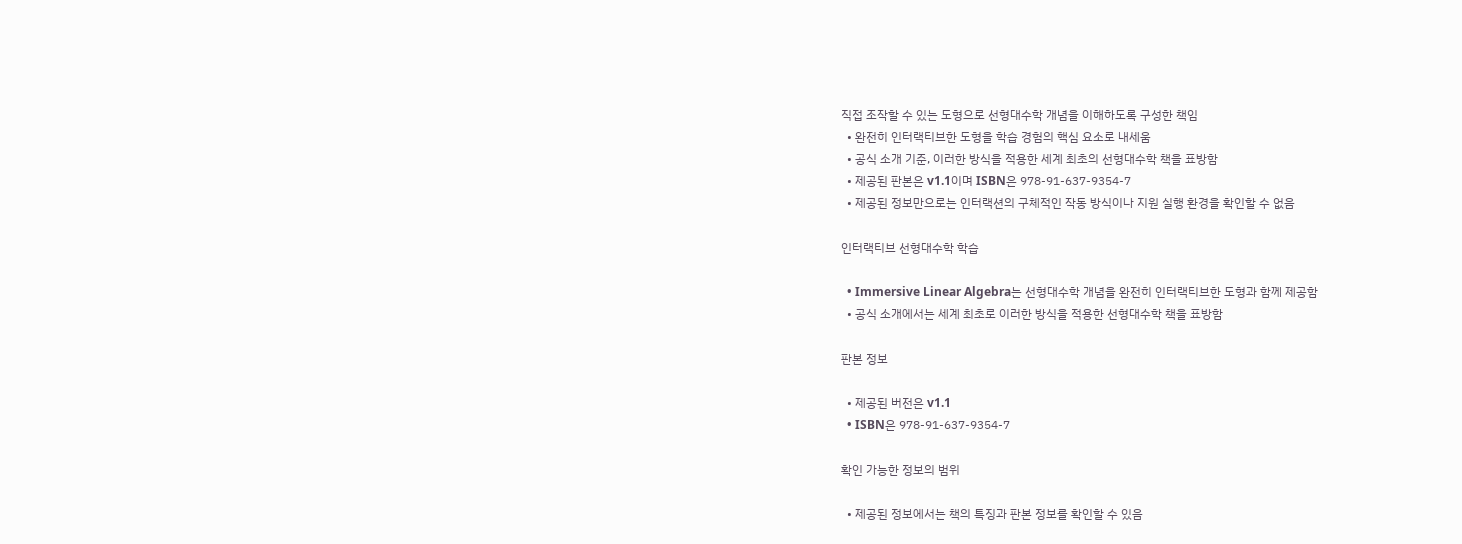직접 조작할 수 있는 도형으로 선형대수학 개념을 이해하도록 구성한 책임
  • 완전히 인터랙티브한 도형을 학습 경험의 핵심 요소로 내세움
  • 공식 소개 기준, 이러한 방식을 적용한 세계 최초의 선형대수학 책을 표방함
  • 제공된 판본은 v1.1이며 ISBN은 978-91-637-9354-7
  • 제공된 정보만으로는 인터랙션의 구체적인 작동 방식이나 지원 실행 환경을 확인할 수 없음

인터랙티브 선형대수학 학습

  • Immersive Linear Algebra는 선형대수학 개념을 완전히 인터랙티브한 도형과 함께 제공함
  • 공식 소개에서는 세계 최초로 이러한 방식을 적용한 선형대수학 책을 표방함

판본 정보

  • 제공된 버전은 v1.1
  • ISBN은 978-91-637-9354-7

확인 가능한 정보의 범위

  • 제공된 정보에서는 책의 특징과 판본 정보를 확인할 수 있음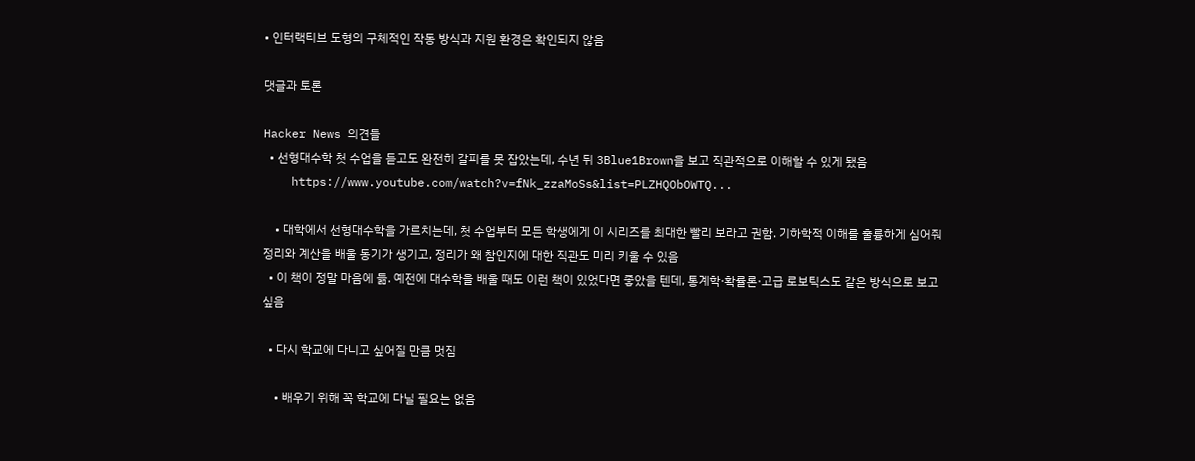• 인터랙티브 도형의 구체적인 작동 방식과 지원 환경은 확인되지 않음

댓글과 토론

Hacker News 의견들
  • 선형대수학 첫 수업을 듣고도 완전히 갈피를 못 잡았는데, 수년 뒤 3Blue1Brown을 보고 직관적으로 이해할 수 있게 됐음
    https://www.youtube.com/watch?v=fNk_zzaMoSs&list=PLZHQObOWTQ...

    • 대학에서 선형대수학을 가르치는데, 첫 수업부터 모든 학생에게 이 시리즈를 최대한 빨리 보라고 권함. 기하학적 이해를 훌륭하게 심어줘 정리와 계산을 배울 동기가 생기고, 정리가 왜 참인지에 대한 직관도 미리 키울 수 있음
  • 이 책이 정말 마음에 듦. 예전에 대수학을 배울 때도 이런 책이 있었다면 좋았을 텐데, 통계학·확률론·고급 로보틱스도 같은 방식으로 보고 싶음

  • 다시 학교에 다니고 싶어질 만큼 멋짐

    • 배우기 위해 꼭 학교에 다닐 필요는 없음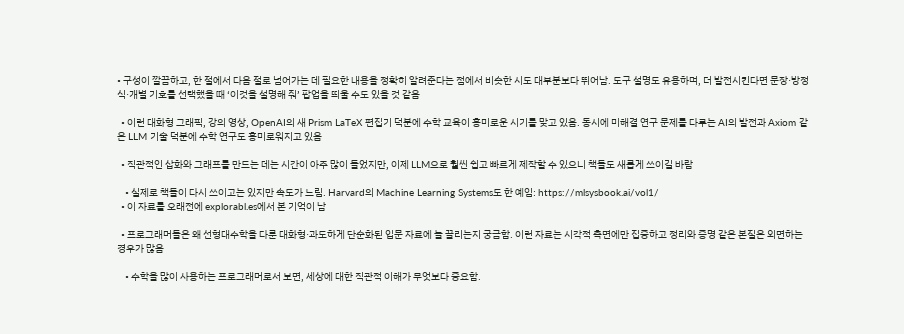• 구성이 깔끔하고, 한 절에서 다음 절로 넘어가는 데 필요한 내용을 정확히 알려준다는 점에서 비슷한 시도 대부분보다 뛰어남. 도구 설명도 유용하며, 더 발전시킨다면 문장·방정식·개별 기호를 선택했을 때 ‘이것을 설명해 줘’ 팝업을 띄울 수도 있을 것 같음

  • 이런 대화형 그래픽, 강의 영상, OpenAI의 새 Prism LaTeX 편집기 덕분에 수학 교육이 흥미로운 시기를 맞고 있음. 동시에 미해결 연구 문제를 다루는 AI의 발전과 Axiom 같은 LLM 기술 덕분에 수학 연구도 흥미로워지고 있음

  • 직관적인 삽화와 그래프를 만드는 데는 시간이 아주 많이 들었지만, 이제 LLM으로 훨씬 쉽고 빠르게 제작할 수 있으니 책들도 새롭게 쓰이길 바람

    • 실제로 책들이 다시 쓰이고는 있지만 속도가 느림. Harvard의 Machine Learning Systems도 한 예임: https://mlsysbook.ai/vol1/
  • 이 자료를 오래전에 explorabl.es에서 본 기억이 남

  • 프로그래머들은 왜 선형대수학을 다룬 대화형·과도하게 단순화된 입문 자료에 늘 끌리는지 궁금함. 이런 자료는 시각적 측면에만 집중하고 정리와 증명 같은 본질은 외면하는 경우가 많음

    • 수학을 많이 사용하는 프로그래머로서 보면, 세상에 대한 직관적 이해가 무엇보다 중요함.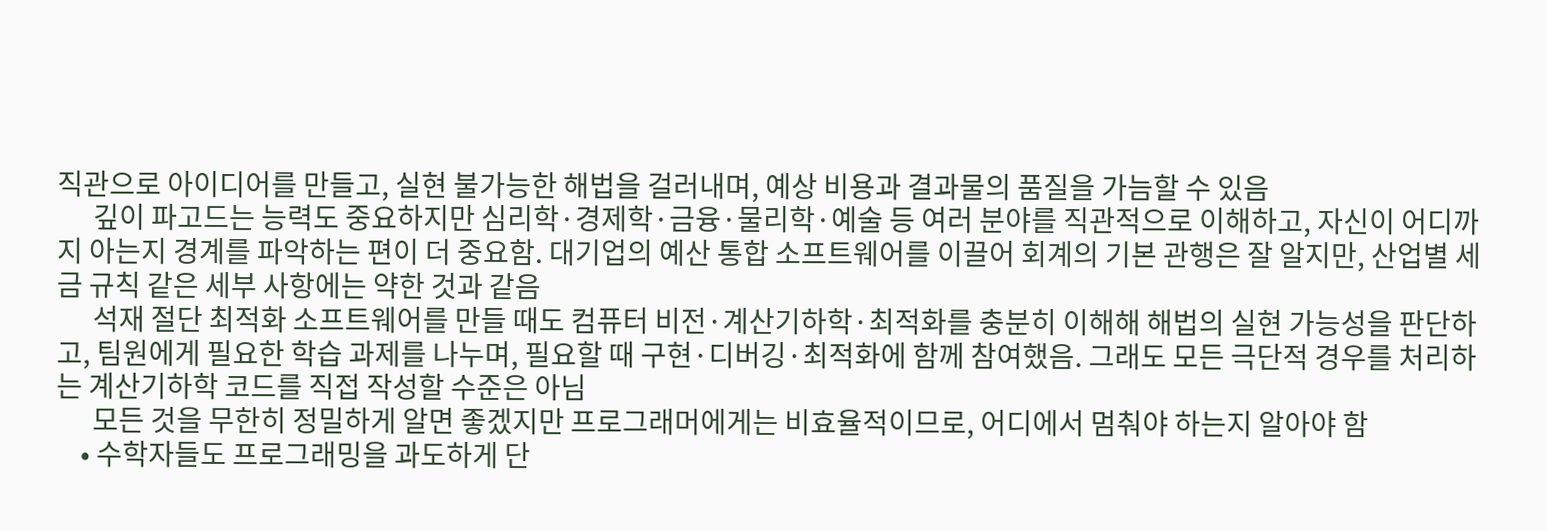직관으로 아이디어를 만들고, 실현 불가능한 해법을 걸러내며, 예상 비용과 결과물의 품질을 가늠할 수 있음
      깊이 파고드는 능력도 중요하지만 심리학·경제학·금융·물리학·예술 등 여러 분야를 직관적으로 이해하고, 자신이 어디까지 아는지 경계를 파악하는 편이 더 중요함. 대기업의 예산 통합 소프트웨어를 이끌어 회계의 기본 관행은 잘 알지만, 산업별 세금 규칙 같은 세부 사항에는 약한 것과 같음
      석재 절단 최적화 소프트웨어를 만들 때도 컴퓨터 비전·계산기하학·최적화를 충분히 이해해 해법의 실현 가능성을 판단하고, 팀원에게 필요한 학습 과제를 나누며, 필요할 때 구현·디버깅·최적화에 함께 참여했음. 그래도 모든 극단적 경우를 처리하는 계산기하학 코드를 직접 작성할 수준은 아님
      모든 것을 무한히 정밀하게 알면 좋겠지만 프로그래머에게는 비효율적이므로, 어디에서 멈춰야 하는지 알아야 함
    • 수학자들도 프로그래밍을 과도하게 단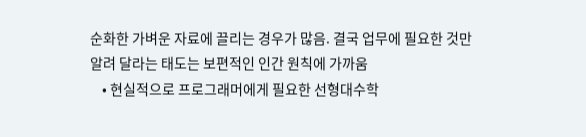순화한 가벼운 자료에 끌리는 경우가 많음. 결국 업무에 필요한 것만 알려 달라는 태도는 보편적인 인간 원칙에 가까움
    • 현실적으로 프로그래머에게 필요한 선형대수학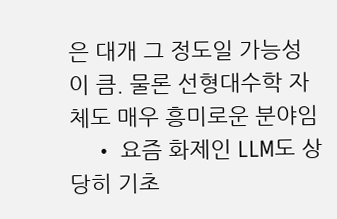은 대개 그 정도일 가능성이 큼. 물론 선형대수학 자체도 매우 흥미로운 분야임
    • 요즘 화제인 LLM도 상당히 기초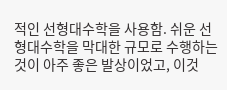적인 선형대수학을 사용함. 쉬운 선형대수학을 막대한 규모로 수행하는 것이 아주 좋은 발상이었고, 이것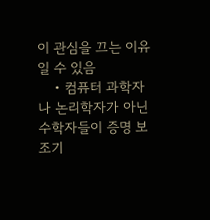이 관심을 끄는 이유일 수 있음
    • 컴퓨터 과학자나 논리학자가 아닌 수학자들이 증명 보조기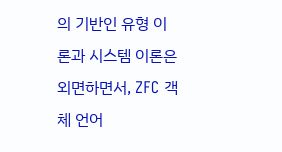의 기반인 유형 이론과 시스템 이론은 외면하면서, ZFC 객체 언어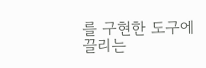를 구현한 도구에 끌리는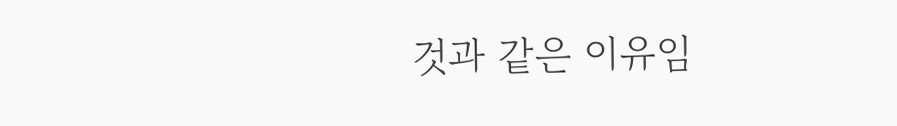것과 같은 이유임